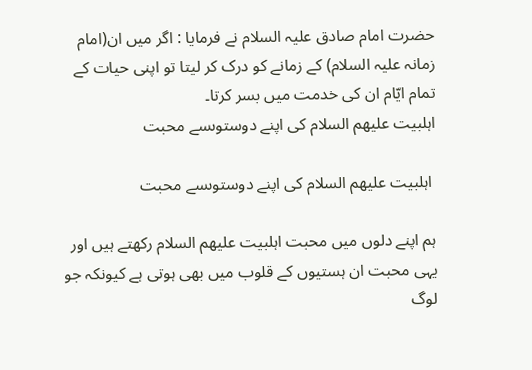حضرت امام صادق علیہ السلام نے فرمایا : اگر میں ان(امام زمانہ علیہ السلام) کے زمانے کو درک کر لیتا تو اپنی حیات کے تمام ایّام ان کی خدمت میں بسر کرتا۔
اہلبیت علیھم السلام کی اپنے دوستوںسے محبت

 اہلبیت علیھم السلام کی اپنے دوستوںسے محبت

ہم اپنے دلوں میں محبت اہلبیت علیھم السلام رکھتے ہیں اور یہی محبت ان ہستیوں کے قلوب میں بھی ہوتی ہے کیونکہ جو لوگ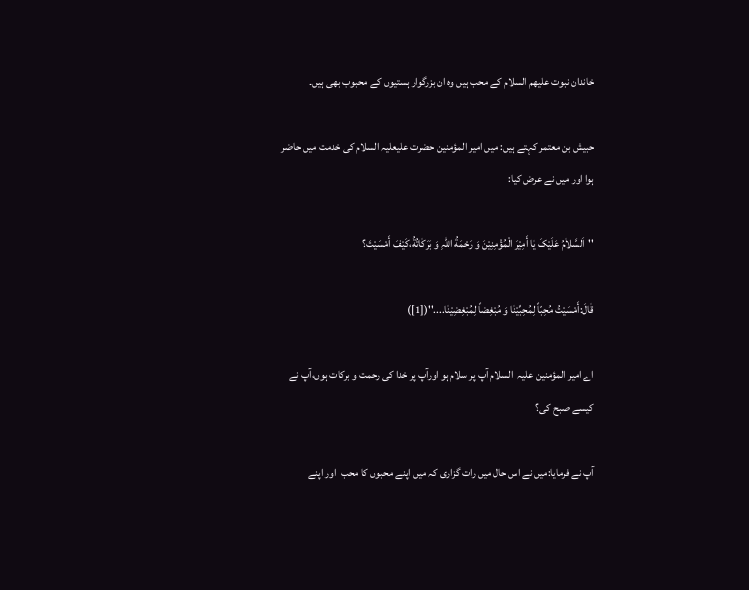خاندان نبوت علیھم السلام کے محب ہیں وہ ان بزرگوار ہستیوں کے محبوب بھی ہیں۔

حبیش بن معتمر کہتے ہیں: میں امیر المؤمنین حضرت علیعلیہ السلام کی خدمت میں حاضر ہوا اور میں نے عرض کیا:

''اَلسَّلاٰمُ عَلَیْکَ یٰا أَمِیْرَ الْمُؤْمِنِیْنَ وَ رَحْمَةُ اللّٰہِ وَ بَرَکٰاتُةُ،کَیْفَ أَمْسَیْتَ؟

قٰالَ:أَمْسَیْتُ مُحِبّاً لِمُحِبِّیْنٰا وَ مُبْغِضاً لِمُبْغِضِیْنٰا....''([1])

اے امیر المؤمنین علیہ  السلام آپ پر سلام ہو اورآپ پر خدا کی رحمت و برکات ہوں،آپ نے کیسے صبح کی؟

آپ نے فرمایا:میں نے اس حال میں رات گزاری کہ میں اپنے محبوں کا محب  اور اپنے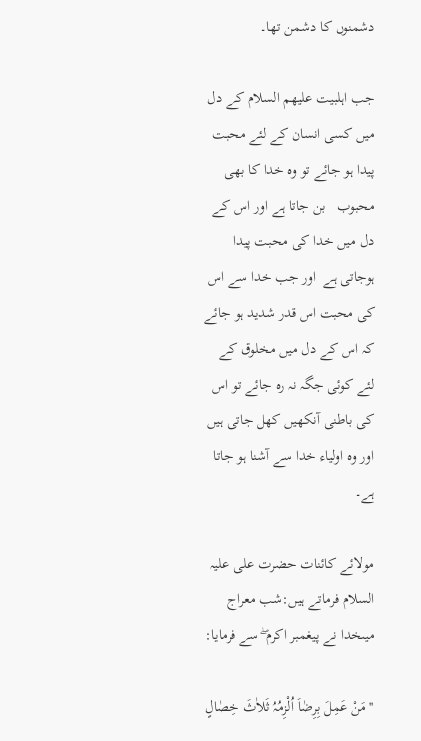دشمنوں کا دشمن تھا۔

جب اہلبیت علیھم السلام کے دل میں کسی انسان کے لئے محبت پیدا ہو جائے تو وہ خدا کا بھی محبوب   بن جاتا ہے اور اس کے دل میں خدا کی محبت پیدا ہوجاتی ہے  اور جب خدا سے اس کی محبت اس قدر شدید ہو جائے کہ اس کے دل میں مخلوق کے لئے کوئی جگہ نہ رہ جائے تو اس کی باطنی آنکھیں کھل جاتی ہیں اور وہ اولیاء خدا سے آشنا ہو جاتا ہے۔

مولائے کائنات حضرت علی علیہ السلام فرماتے ہیں:شب معراج میںخدا نے پیغمبر اکرم ۖ سے فرمایا:

''مَنْ عَمِلَ بِرِضٰاَ اُلْزِمُہُ ثَلاٰثَ خِصٰالٍ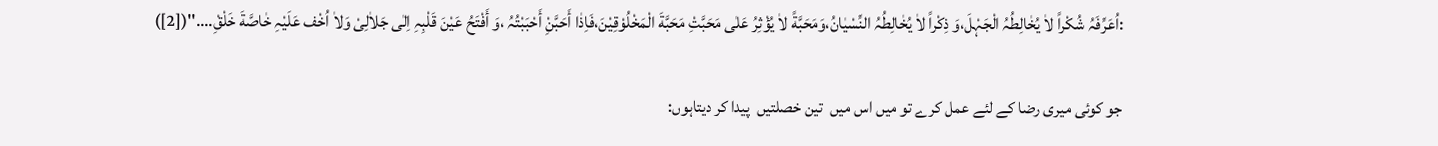:اُعَرِّفَہُ شُکْراً لاٰ یُخٰالِطُہُ الْجَہْلَ،وَ ذِکْراً لاٰ یُخٰالِطُہُ النِّسْیٰانُ،وَمَحَبَّةً لاٰ یُؤْثِرُ عَلٰی مَحَبَّتِْ مَحَبَّةَ الْمَخْلُوْقِیْنَ،فَاِذٰا أَحَبَّنِْ أَحْبَبْتُہُ ،وَ أَفْتَحُ عَیْنَ قَلْبِہِ اِلٰی جَلاٰلِیْ وَلاٰ اُخْف عَلَیْہِ خٰاصَّةَ خَلْقِْ....''([2])

جو کوئی میری رضا کے لئے عمل کرے تو میں اس میں  تین خصلتیں  پیدا کر دیتاہوں: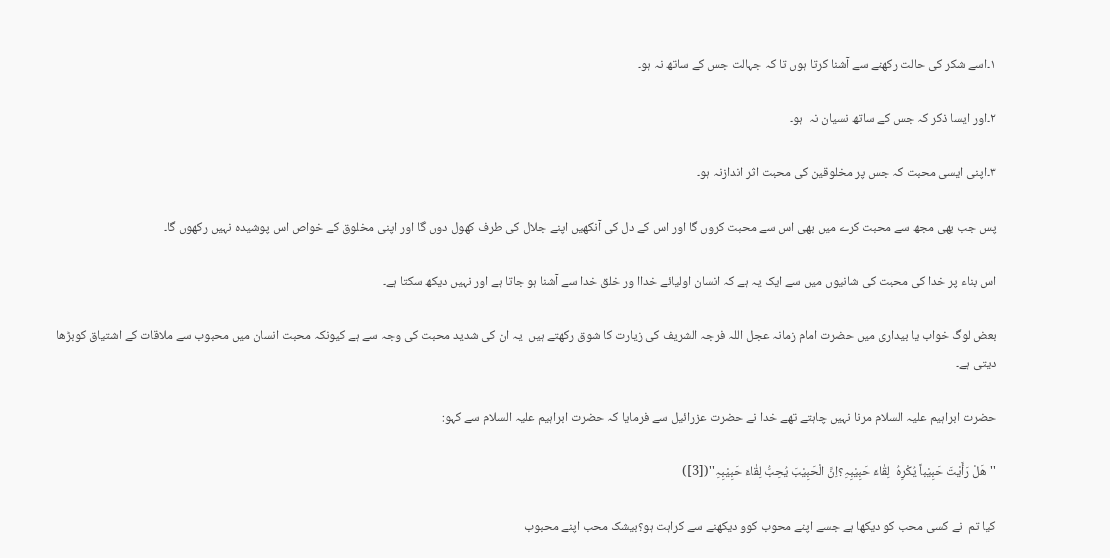١۔اسے شکر کی حالت رکھنے سے آشنا کرتا ہوں تا کہ جہالت جس کے ساتھ نہ ہو۔

٢۔اور ایسا ذکر کہ جس کے ساتھ نسیان نہ  ہو۔

٣۔اپنی ایسی محبت کہ جس پر مخلوقین کی محبت اثر اندازنہ ہو۔

پس جب بھی مجھ سے محبت کرے میں بھی اس سے محبت کروں گا اور اس کے دل کی آنکھیں اپنے جلال کی طرف کھول دوں گا اور اپنی مخلوق کے خواص اس پوشیدہ نہیں رکھوں گا۔

اس بناء پر خدا کی محبت کی شانیوں میں سے ایک یہ ہے کہ انسان اولیائے خداا ور خلق خدا سے آشنا ہو جاتا ہے اور نہیں دیکھ سکتا ہے۔

بعض لوگ خواب یا بیداری میں حضرت امام زمانہ عجل اللہ فرجہ الشریف کی زیارت کا شوق رکھتے ہیں  یہ ان کی شدید محبت کی وجہ سے ہے کیونکہ محبت انسان میں محبوب سے ملاقات کے اشتیاق کوبڑھا دیتی ہے۔

حضرت ابراہیم علیہ السلام مرنا نہیں چاہتے تھے خدا نے حضرت عزرائیل سے فرمایا کہ حضرت ابراہیم علیہ السلام سے کہو:

''ھَلْ رَأَیْتَ حَبِیْباً یُکْرِہُ  لِقٰاءَ حَبِیْبِہِ؟اِنَّ الْحَبِیْبَ یُحِبُّ لِقٰاءَ حَبِیْبِہِ''([3])

کیا تم  نے کسی محب کو دیکھا ہے جسے اپنے محوب کوو دیکھنے سے کراہت ہو؟بیشک محب اپنے محبوب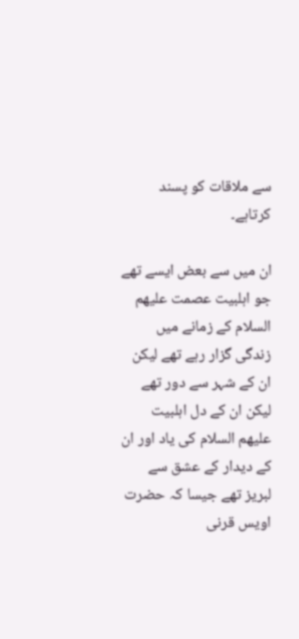سے ملاقات کو پسند کرتاہے۔

ان میں سے بعض ایسے تھے جو اہلبیت عصمت علیھم السلام کے زمانے میں زندگی گزار رہے تھے لیکن ان کے شہر سے دور تھے لیکن ان کے دل اہلبیت علیھم السلام کی یاد اور ان کے دیدار کے عشق سے لبریز تھے جیسا کہ حضرت اویس قرنی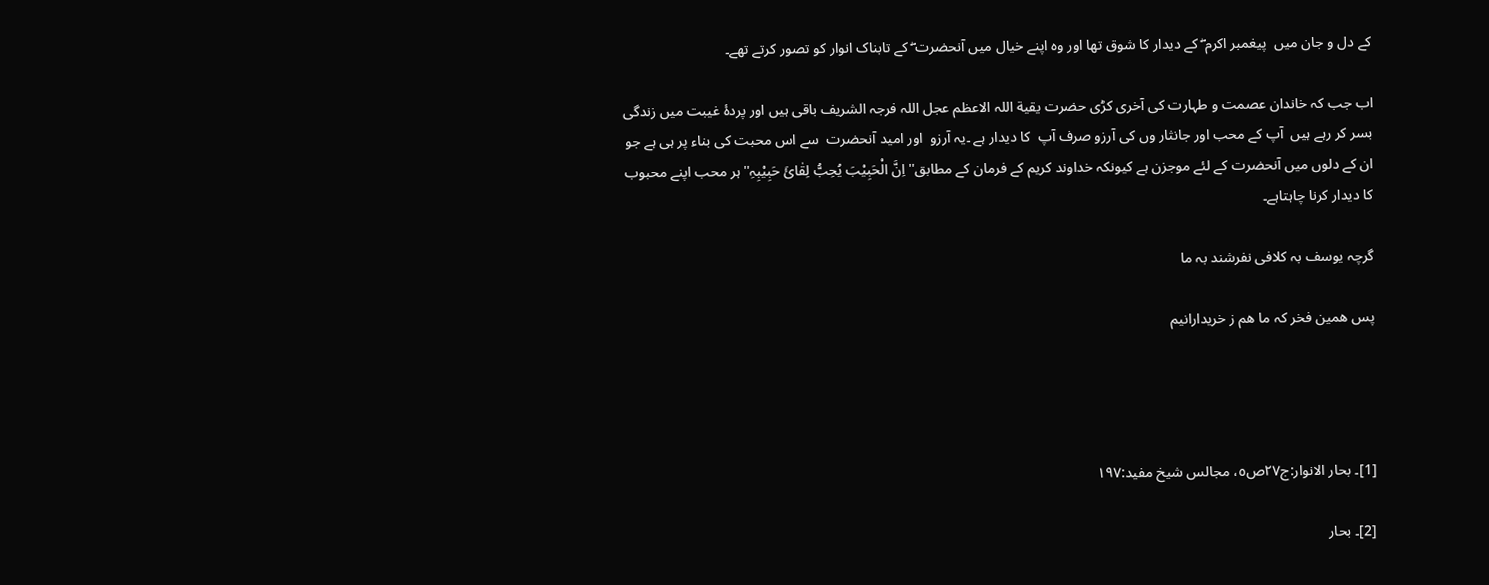کے دل و جان میں  پیغمبر اکرم ۖ کے دیدار کا شوق تھا اور وہ اپنے خیال میں آنحضرت ۖ کے تابناک انوار کو تصور کرتے تھے۔

اب جب کہ خاندان عصمت و طہارت کی آخری کڑی حضرت یقیة اللہ الاعظم عجل اللہ فرجہ الشریف باقی ہیں اور پردۂ غیبت میں زندگی بسر کر رہے ہیں  آپ کے محب اور جانثار وں کی آرزو صرف آپ  کا دیدار ہے ۔یہ آرزو  اور امید آنحضرت  سے اس محبت کی بناء پر ہی ہے جو ان کے دلوں میں آنحضرت کے لئے موجزن ہے کیونکہ خداوند کریم کے فرمان کے مطابق''اِنَّ الْحَبِیْبَ یُحِبُّ لِقٰائَ حَبِیْبِہِ''ہر محب اپنے محبوب کا دیدار کرنا چاہتاہے۔

گرچہ یوسف بہ کلافی نفرشند بہ ما

پس ھمین فخر کہ ما ھم ز خریدارانیم




[1]۔ بحار الانوار:ج٢٧ص٥، مجالس شیخ مفید:١٩٧

[2]۔ بحار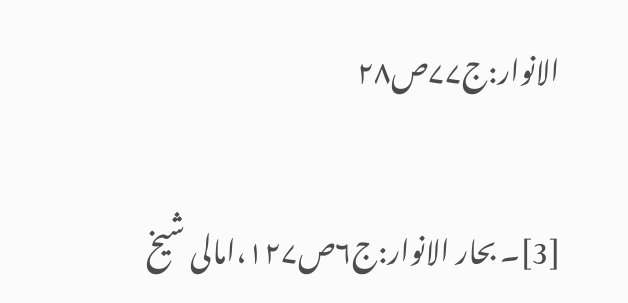الانوار:ج۷۷ص۲۸

[3]۔ بحار الانوار:ج٦ص۱۲۷،امالی شیخ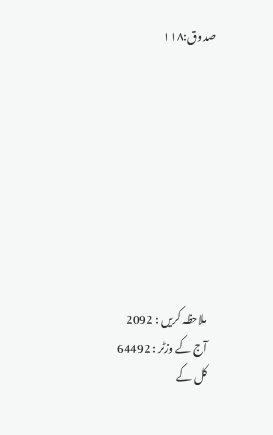صدوق:١١٨









    ملاحظہ کریں : 2092
    آج کے وزٹر : 64492
    کل کے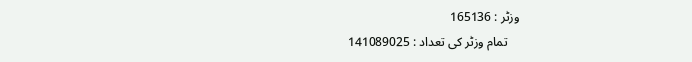وزٹر : 165136
    تمام وزٹر کی تعداد : 141089025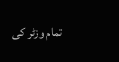تمام وزٹر کی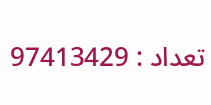تعداد : 97413429